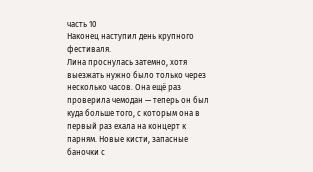часть 10
Наконец наступил день крупного фестиваля.
Лина проснулась затемно, хотя выезжать нужно было только через несколько часов. Она ещё раз проверила чемодан — теперь он был куда больше того, с которым она в первый раз ехала на концерт к парням. Новые кисти, запасные баночки с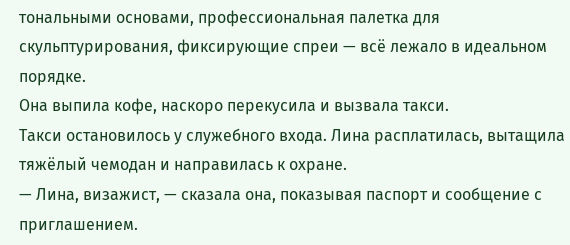тональными основами, профессиональная палетка для скульптурирования, фиксирующие спреи — всё лежало в идеальном порядке.
Она выпила кофе, наскоро перекусила и вызвала такси.
Такси остановилось у служебного входа. Лина расплатилась, вытащила тяжёлый чемодан и направилась к охране.
— Лина, визажист, — сказала она, показывая паспорт и сообщение с приглашением.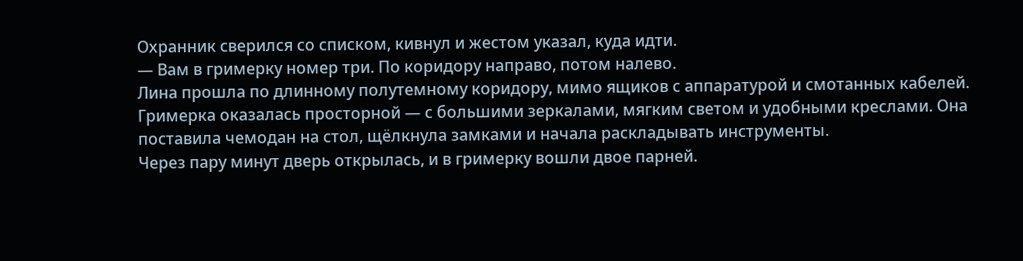Охранник сверился со списком, кивнул и жестом указал, куда идти.
— Вам в гримерку номер три. По коридору направо, потом налево.
Лина прошла по длинному полутемному коридору, мимо ящиков с аппаратурой и смотанных кабелей. Гримерка оказалась просторной — с большими зеркалами, мягким светом и удобными креслами. Она поставила чемодан на стол, щёлкнула замками и начала раскладывать инструменты.
Через пару минут дверь открылась, и в гримерку вошли двое парней.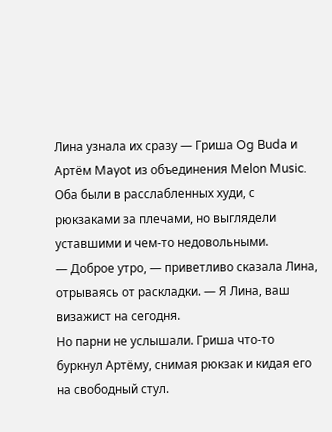Лина узнала их сразу — Гриша Og Buda и Артём Mayot из объединения Melon Music. Оба были в расслабленных худи, с рюкзаками за плечами, но выглядели уставшими и чем-то недовольными.
— Доброе утро, — приветливо сказала Лина, отрываясь от раскладки. — Я Лина, ваш визажист на сегодня.
Но парни не услышали. Гриша что-то буркнул Артёму, снимая рюкзак и кидая его на свободный стул.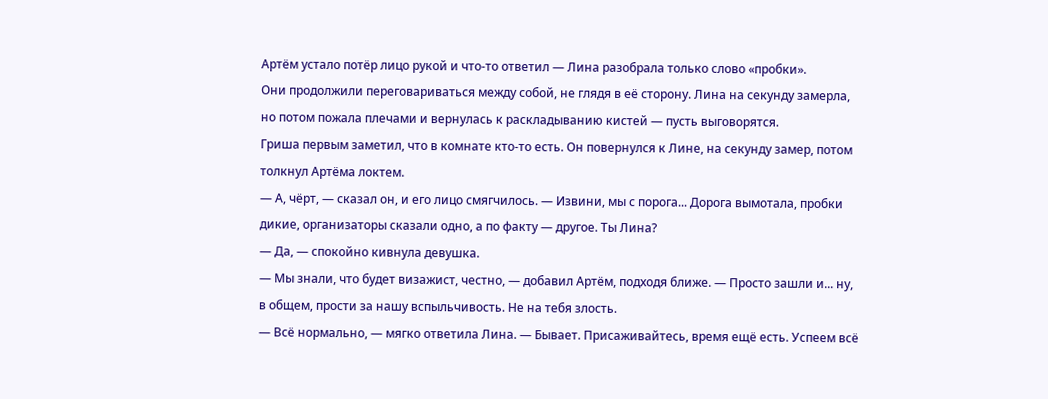Артём устало потёр лицо рукой и что-то ответил — Лина разобрала только слово «пробки».
Они продолжили переговариваться между собой, не глядя в её сторону. Лина на секунду замерла, но потом пожала плечами и вернулась к раскладыванию кистей — пусть выговорятся.
Гриша первым заметил, что в комнате кто-то есть. Он повернулся к Лине, на секунду замер, потом толкнул Артёма локтем.
— А, чёрт, — сказал он, и его лицо смягчилось. — Извини, мы с порога... Дорога вымотала, пробки дикие, организаторы сказали одно, а по факту — другое. Ты Лина?
— Да, — спокойно кивнула девушка.
— Мы знали, что будет визажист, честно, — добавил Артём, подходя ближе. — Просто зашли и... ну, в общем, прости за нашу вспыльчивость. Не на тебя злость.
— Всё нормально, — мягко ответила Лина. — Бывает. Присаживайтесь, время ещё есть. Успеем всё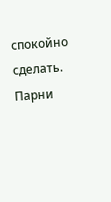спокойно сделать.
Парни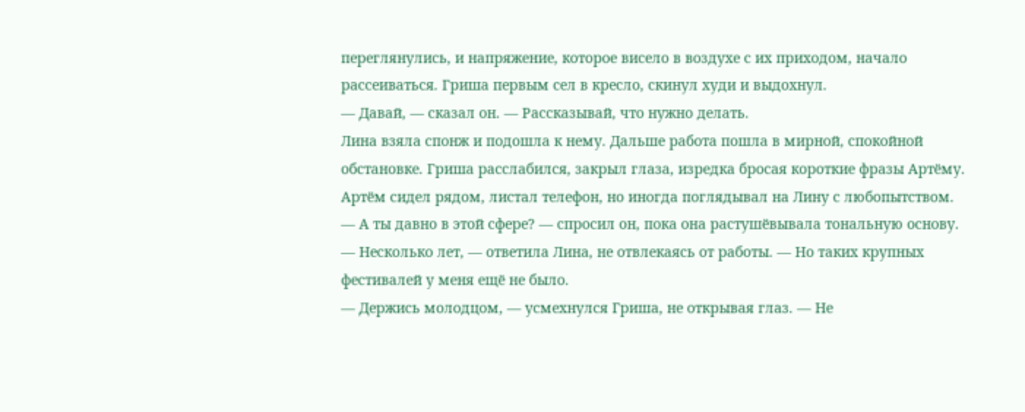переглянулись, и напряжение, которое висело в воздухе с их приходом, начало рассеиваться. Гриша первым сел в кресло, скинул худи и выдохнул.
— Давай, — сказал он. — Рассказывай, что нужно делать.
Лина взяла спонж и подошла к нему. Дальше работа пошла в мирной, спокойной обстановке. Гриша расслабился, закрыл глаза, изредка бросая короткие фразы Артёму. Артём сидел рядом, листал телефон, но иногда поглядывал на Лину с любопытством.
— А ты давно в этой сфере? — спросил он, пока она растушёвывала тональную основу.
— Несколько лет, — ответила Лина, не отвлекаясь от работы. — Но таких крупных фестивалей у меня ещё не было.
— Держись молодцом, — усмехнулся Гриша, не открывая глаз. — Не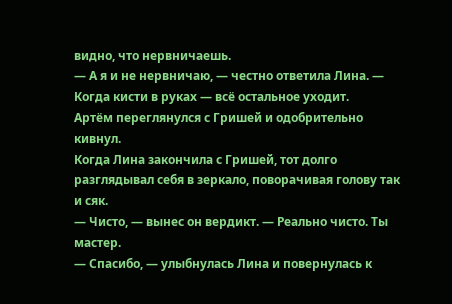видно, что нервничаешь.
— А я и не нервничаю, — честно ответила Лина. — Когда кисти в руках — всё остальное уходит.
Артём переглянулся с Гришей и одобрительно кивнул.
Когда Лина закончила с Гришей, тот долго разглядывал себя в зеркало, поворачивая голову так и сяк.
— Чисто, — вынес он вердикт. — Реально чисто. Ты мастер.
— Спасибо, — улыбнулась Лина и повернулась к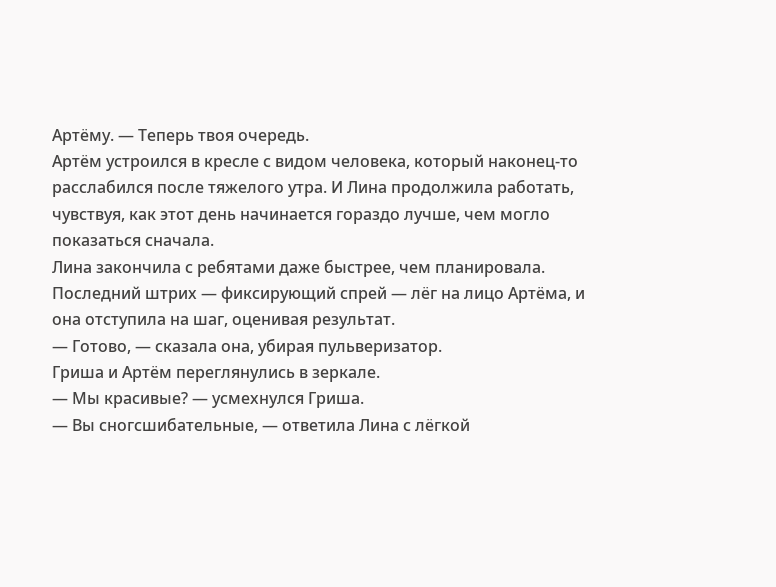Артёму. — Теперь твоя очередь.
Артём устроился в кресле с видом человека, который наконец-то расслабился после тяжелого утра. И Лина продолжила работать, чувствуя, как этот день начинается гораздо лучше, чем могло показаться сначала.
Лина закончила с ребятами даже быстрее, чем планировала. Последний штрих — фиксирующий спрей — лёг на лицо Артёма, и она отступила на шаг, оценивая результат.
— Готово, — сказала она, убирая пульверизатор.
Гриша и Артём переглянулись в зеркале.
— Мы красивые? — усмехнулся Гриша.
— Вы сногсшибательные, — ответила Лина с лёгкой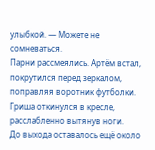улыбкой. — Можете не сомневаться.
Парни рассмеялись. Артём встал, покрутился перед зеркалом, поправляя воротник футболки. Гриша откинулся в кресле, расслабленно вытянув ноги.
До выхода оставалось ещё около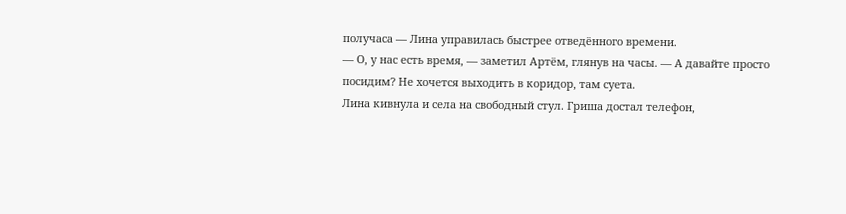получаса — Лина управилась быстрее отведённого времени.
— О, у нас есть время, — заметил Артём, глянув на часы. — А давайте просто посидим? Не хочется выходить в коридор, там суета.
Лина кивнула и села на свободный стул. Гриша достал телефон,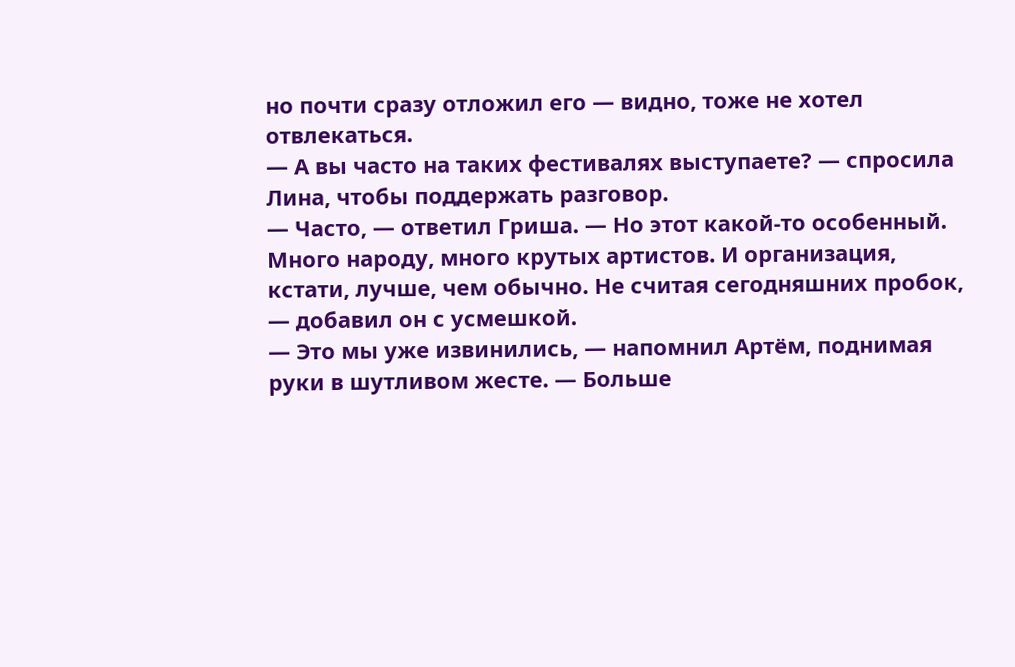но почти сразу отложил его — видно, тоже не хотел отвлекаться.
— А вы часто на таких фестивалях выступаете? — спросила Лина, чтобы поддержать разговор.
— Часто, — ответил Гриша. — Но этот какой-то особенный. Много народу, много крутых артистов. И организация, кстати, лучше, чем обычно. Не считая сегодняшних пробок, — добавил он с усмешкой.
— Это мы уже извинились, — напомнил Артём, поднимая руки в шутливом жесте. — Больше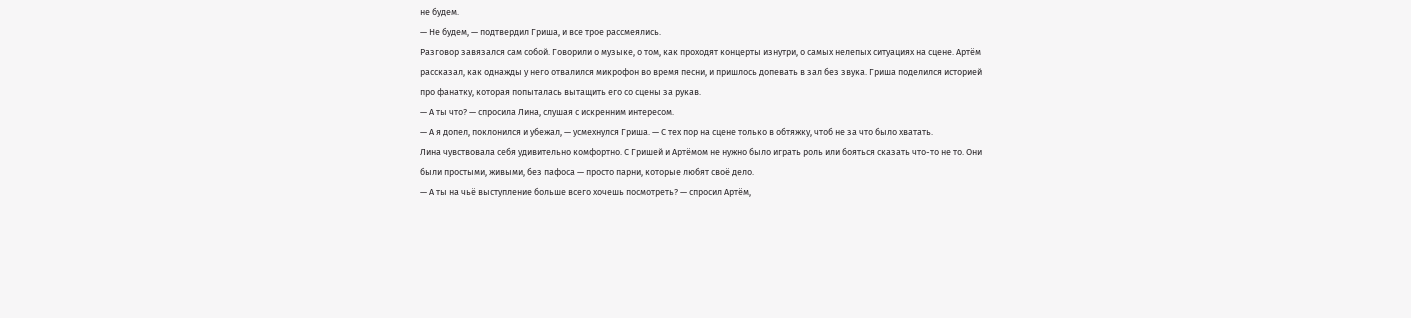не будем.
— Не будем, — подтвердил Гриша, и все трое рассмеялись.
Разговор завязался сам собой. Говорили о музыке, о том, как проходят концерты изнутри, о самых нелепых ситуациях на сцене. Артём рассказал, как однажды у него отвалился микрофон во время песни, и пришлось допевать в зал без звука. Гриша поделился историей про фанатку, которая попыталась вытащить его со сцены за рукав.
— А ты что? — спросила Лина, слушая с искренним интересом.
— А я допел, поклонился и убежал, — усмехнулся Гриша. — С тех пор на сцене только в обтяжку, чтоб не за что было хватать.
Лина чувствовала себя удивительно комфортно. С Гришей и Артёмом не нужно было играть роль или бояться сказать что-то не то. Они были простыми, живыми, без пафоса — просто парни, которые любят своё дело.
— А ты на чьё выступление больше всего хочешь посмотреть? — спросил Артём,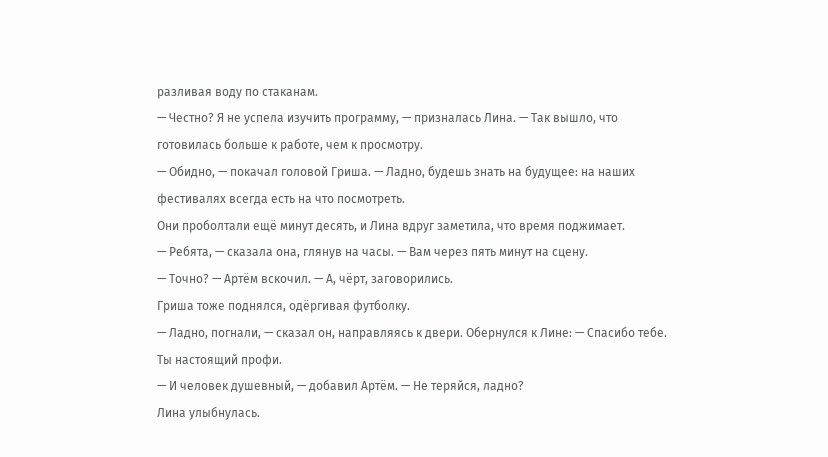разливая воду по стаканам.
— Честно? Я не успела изучить программу, — призналась Лина. — Так вышло, что готовилась больше к работе, чем к просмотру.
— Обидно, — покачал головой Гриша. — Ладно, будешь знать на будущее: на наших фестивалях всегда есть на что посмотреть.
Они проболтали ещё минут десять, и Лина вдруг заметила, что время поджимает.
— Ребята, — сказала она, глянув на часы. — Вам через пять минут на сцену.
— Точно? — Артём вскочил. — А, чёрт, заговорились.
Гриша тоже поднялся, одёргивая футболку.
— Ладно, погнали, — сказал он, направляясь к двери. Обернулся к Лине: — Спасибо тебе. Ты настоящий профи.
— И человек душевный, — добавил Артём. — Не теряйся, ладно?
Лина улыбнулась.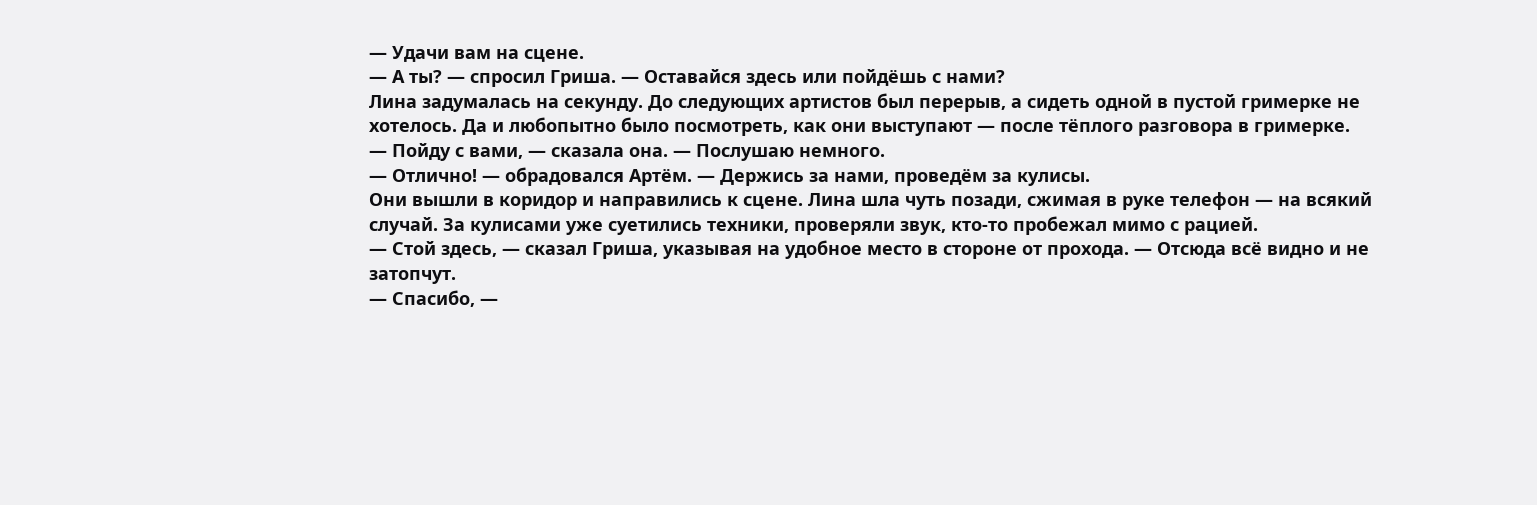— Удачи вам на сцене.
— А ты? — спросил Гриша. — Оставайся здесь или пойдёшь с нами?
Лина задумалась на секунду. До следующих артистов был перерыв, а сидеть одной в пустой гримерке не хотелось. Да и любопытно было посмотреть, как они выступают — после тёплого разговора в гримерке.
— Пойду с вами, — сказала она. — Послушаю немного.
— Отлично! — обрадовался Артём. — Держись за нами, проведём за кулисы.
Они вышли в коридор и направились к сцене. Лина шла чуть позади, сжимая в руке телефон — на всякий случай. За кулисами уже суетились техники, проверяли звук, кто-то пробежал мимо с рацией.
— Стой здесь, — сказал Гриша, указывая на удобное место в стороне от прохода. — Отсюда всё видно и не затопчут.
— Спасибо, —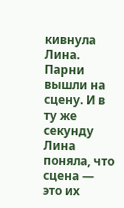кивнула Лина.
Парни вышли на сцену. И в ту же секунду Лина поняла, что сцена — это их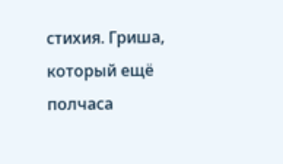стихия. Гриша, который ещё полчаса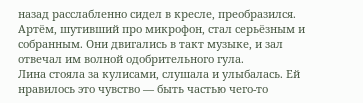назад расслабленно сидел в кресле, преобразился. Артём, шутивший про микрофон, стал серьёзным и собранным. Они двигались в такт музыке, и зал отвечал им волной одобрительного гула.
Лина стояла за кулисами, слушала и улыбалась. Ей нравилось это чувство — быть частью чего-то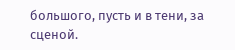большого, пусть и в тени, за сценой.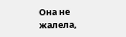Она не жалела,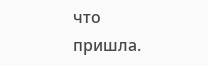что пришла.